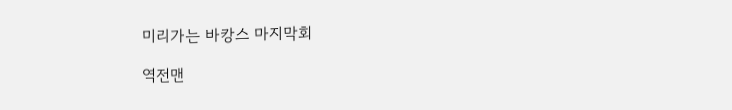미리가는 바캉스 마지막회

역전맨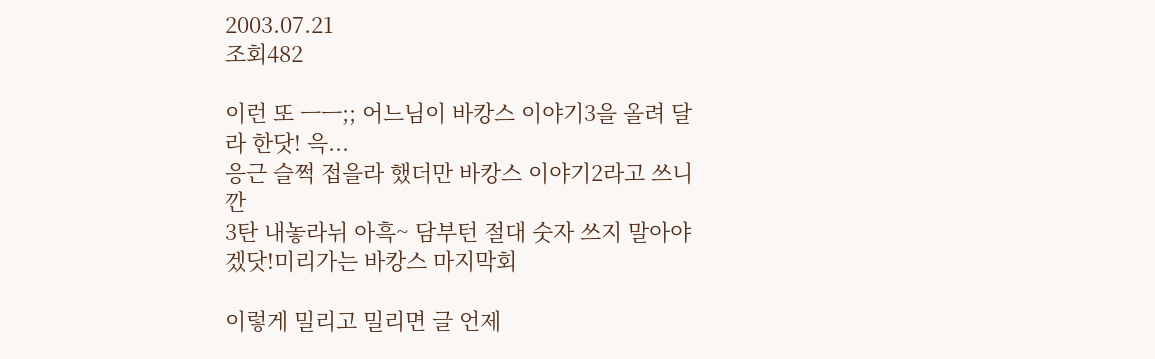2003.07.21
조회482

이런 또 ㅡㅡ;; 어느님이 바캉스 이야기3을 올려 달라 한닷! 윽...
응근 슬쩍 접을라 했더만 바캉스 이야기2라고 쓰니깐
3탄 내놓라뉘 아흑~ 담부턴 절대 숫자 쓰지 말아야겠닷!미리가는 바캉스 마지막회

이렇게 밀리고 밀리면 글 언제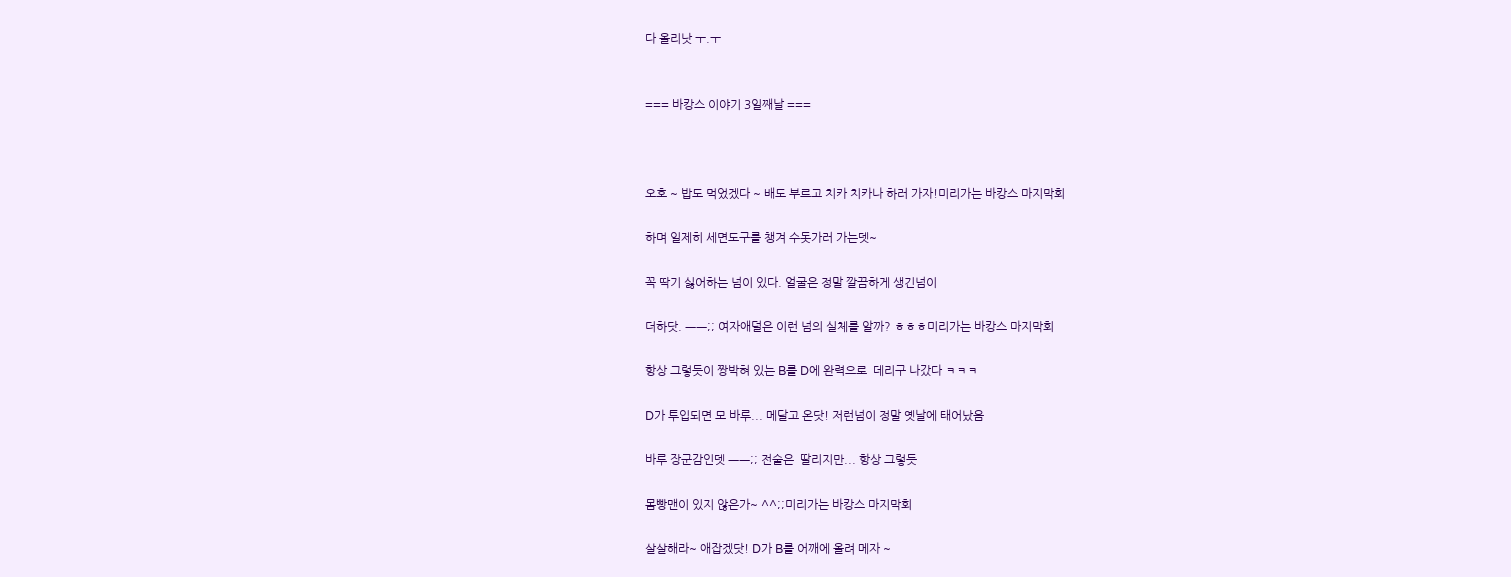다 올리낫 ㅜ.ㅜ


=== 바캉스 이야기 3일째날 ===



오호 ~ 밥도 먹었겠다 ~ 배도 부르고 치카 치카나 하러 가자!미리가는 바캉스 마지막회

하며 일제히 세면도구를 챙겨 수돗가러 가는뎃~

꼭 딱기 싫어하는 넘이 있다. 얼굴은 정말 깔끔하게 생긴넘이

더하닷. ㅡㅡ;; 여자애덜은 이런 넘의 실체를 알까? ㅎㅎㅎ미리가는 바캉스 마지막회

항상 그렇듯이 짱박혀 있는 B를 D에 완력으로  데리구 나갔다 ㅋㅋㅋ

D가 투입되면 모 바루... 메달고 온닷! 저런넘이 정말 옛날에 태어났음

바루 장군감인뎃 ㅡㅡ;; 전술은  딸리지만... 항상 그렇듯

몸빵맨이 있지 않은가~ ^^;;미리가는 바캉스 마지막회

살살해라~ 애잡겠닷! D가 B를 어깨에 올려 메자 ~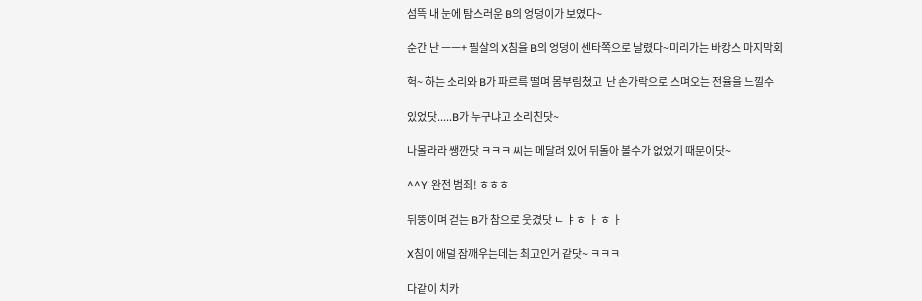섬뜩 내 눈에 탐스러운 B의 엉덩이가 보였다~

순간 난 ㅡㅡ+ 필살의 X침을 B의 엉덩이 센타쪽으로 날렸다~미리가는 바캉스 마지막회

헉~ 하는 소리와 B가 파르륵 떨며 몸부림쳤고  난 손가락으로 스며오는 전율을 느낄수

있었닷.....B가 누구냐고 소리친닷~

나몰라라 쌩깐닷 ㅋㅋㅋ 씨는 메달려 있어 뒤돌아 볼수가 없었기 때문이닷~

^^Y 완전 범죄! ㅎㅎㅎ

뒤뚱이며 걷는 B가 참으로 웃겼닷 ㄴ ㅑㅎ ㅏ ㅎ ㅏ

X침이 애덜 잠깨우는데는 최고인거 같닷~ ㅋㅋㅋ

다같이 치카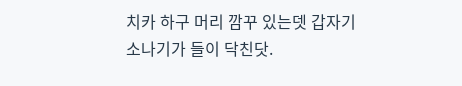치카 하구 머리 깜꾸 있는뎃 갑자기 소나기가 들이 닥친닷.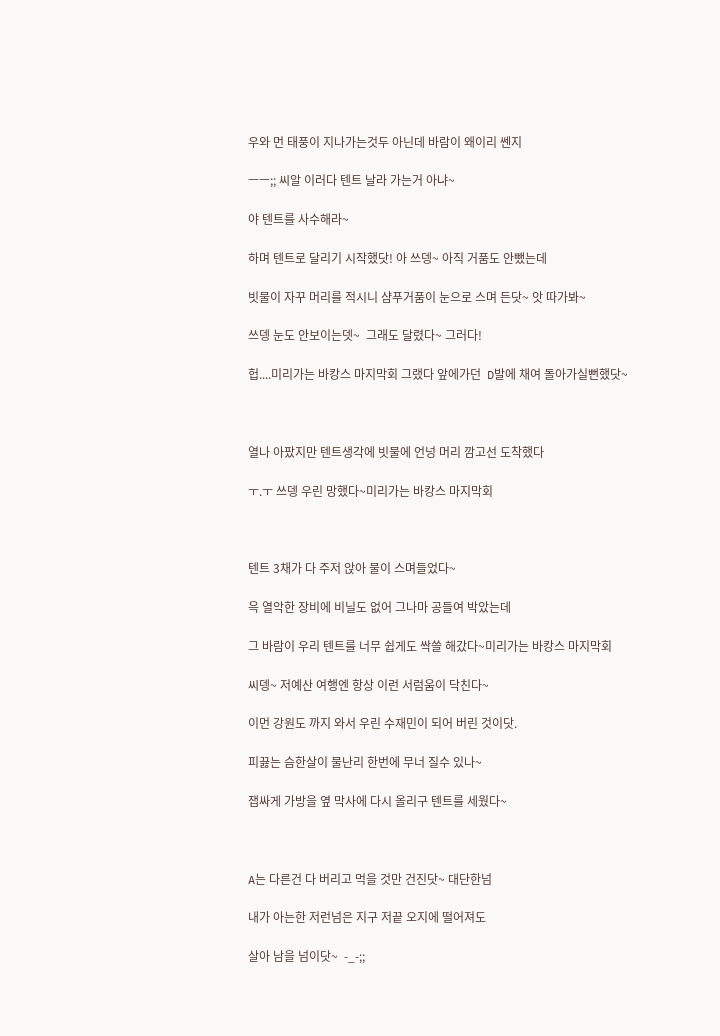우와 먼 태풍이 지나가는것두 아닌데 바람이 왜이리 쎈지

ㅡㅡ;; 씨알 이러다 텐트 날라 가는거 아냐~

야 텐트를 사수해라~

하며 텐트로 달리기 시작했닷! 아 쓰뎅~ 아직 거품도 안뺐는데

빗물이 자꾸 머리를 적시니 샴푸거품이 눈으로 스며 든닷~ 앗 따가봐~

쓰뎅 눈도 안보이는뎃~  그래도 달렸다~ 그러다!

헙....미리가는 바캉스 마지막회 그랬다 앞에가던  D발에 채여 돌아가실뻔했닷~



열나 아팠지만 텐트생각에 빗물에 언넝 머리 깜고선 도착했다

ㅜ.ㅜ 쓰뎅 우린 망했다~미리가는 바캉스 마지막회



텐트 3채가 다 주저 앉아 물이 스며들었다~

윽 열악한 장비에 비닐도 없어 그나마 공들여 박았는데

그 바람이 우리 텐트를 너무 쉽게도 싹쓸 해갔다~미리가는 바캉스 마지막회

씨뎅~ 저예산 여행엔 항상 이런 서럼움이 닥친다~

이먼 강원도 까지 와서 우린 수재민이 되어 버린 것이닷.

피끓는 슴한살이 물난리 한번에 무너 질수 있나~

잽싸게 가방을 옆 막사에 다시 올리구 텐트를 세웠다~



A는 다른건 다 버리고 먹을 것만 건진닷~ 대단한넘

내가 아는한 저런넘은 지구 저끝 오지에 떨어져도

살아 남을 넘이닷~  -_-;;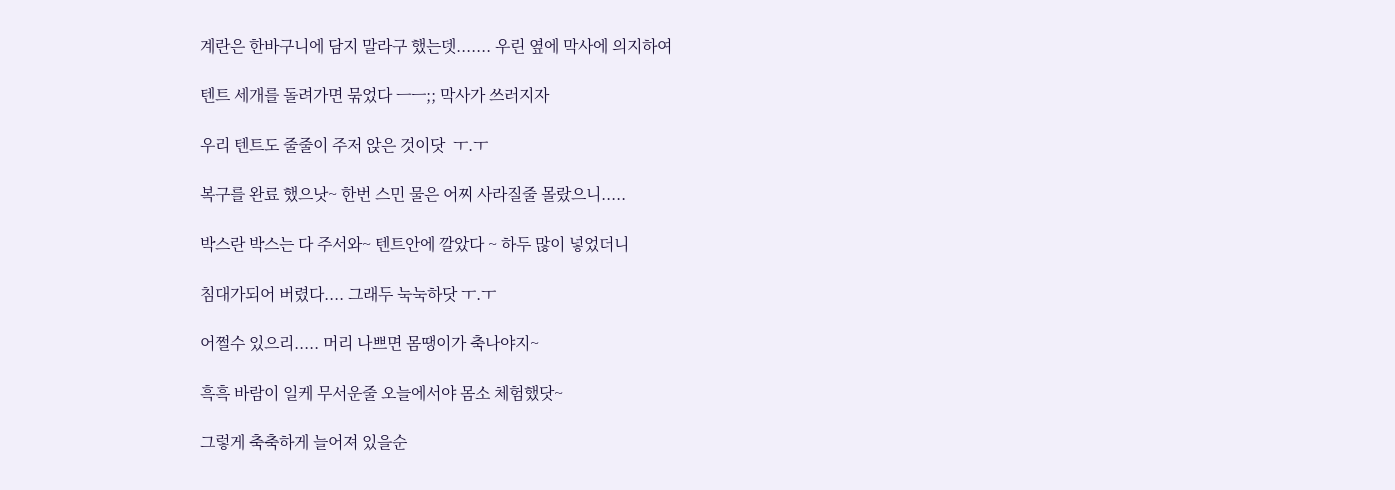계란은 한바구니에 담지 말라구 했는뎃....... 우린 옆에 막사에 의지하여

텐트 세개를 돌려가면 묶었다 ㅡㅡ;; 막사가 쓰러지자

우리 텐트도 줄줄이 주저 앉은 것이닷  ㅜ.ㅜ

복구를 완료 했으낫~ 한번 스민 물은 어찌 사라질줄 몰랐으니.....

박스란 박스는 다 주서와~ 텐트안에 깔았다 ~ 하두 많이 넣었더니

침대가되어 버렸다.... 그래두 눅눅하닷 ㅜ.ㅜ

어쩔수 있으리..... 머리 나쁘면 몸땡이가 축나야지~

흑흑 바람이 일케 무서운줄 오늘에서야 몸소 체험했닷~

그렇게 축축하게 늘어져 있을순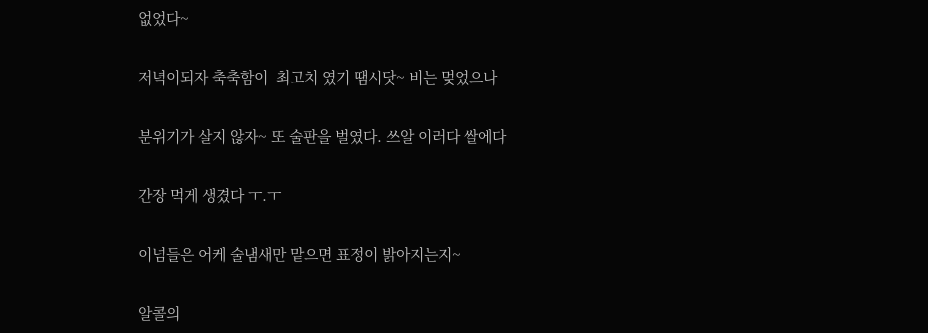없었다~

저녁이되자 축축함이  최고치 였기 땜시닷~ 비는 멎었으나

분위기가 살지 않자~ 또 술판을 벌였다. 쓰알 이러다 쌀에다

간장 먹게 생겼다 ㅜ.ㅜ

이넘들은 어케 술냄새만 맡으면 표정이 밝아지는지~

알콜의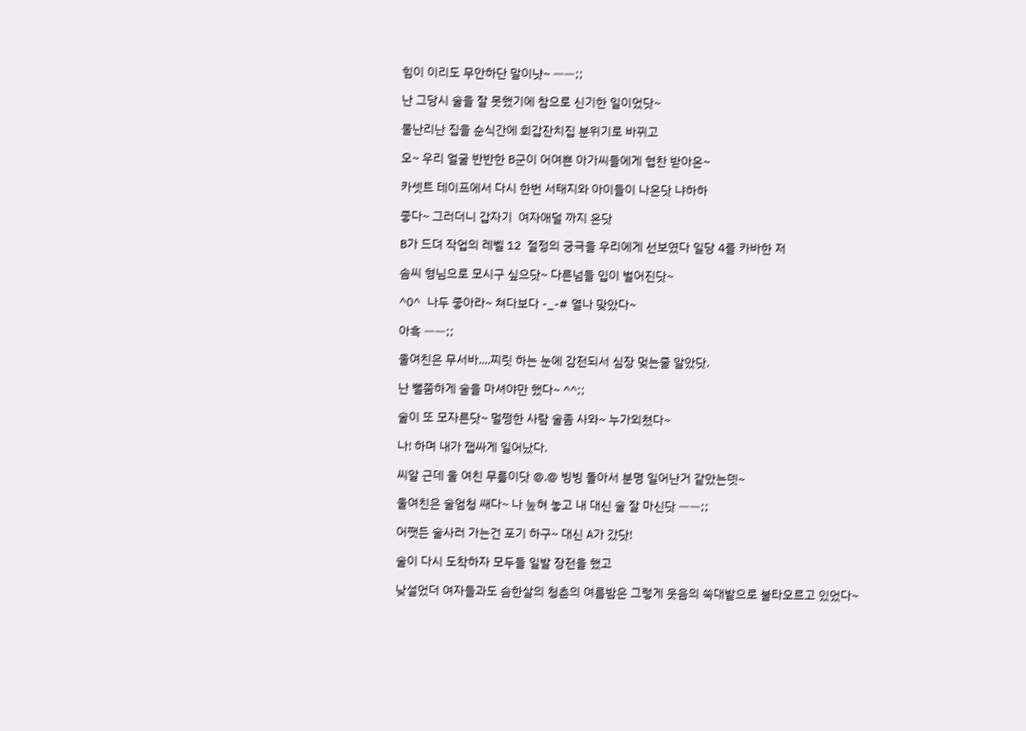힘이 이리도 무안하단 말이냣~ ㅡㅡ;;

난 그당시 술을 잘 못했기에 참으로 신기한 일이었닷~

물난리난 집을 순식간에 회갑잔치집 분위기로 바뀌고

오~ 우리 얼굴 반반한 B군이 어여쁜 아가씨들에게 협찬 받아온~

카셋트 테이프에서 다시 한번 서태지와 아이들이 나온닷 냐하하

좋다~ 그러더니 갑자기  여자애덜 까지 온닷

B가 드뎌 작업의 레벨 12  절정의 궁극을 우리에게 선보였다 일당 4를 카바한 저

솜씨 형님으로 모시구 싶으닷~ 다른넘들 입이 벌어진닷~

^O^ 나두 좋아라~ 쳐다보다 -_-# 열나 맞았다~

아흑 ㅡㅡ;;

울여친은 무서바....찌릿 하는 눈에 감전되서 심장 멎는줄 알았닷.

난 뻘쭘하게 술을 마셔야만 했다~ ^^;;

술이 또 모자른닷~ 멀쩡한 사람 술좀 사와~ 누가외쳤다~

나! 하며 내가 잽싸게 일어났다.

씨알 근데 울 여친 무릎이닷 @.@ 빙빙 돌아서 분명 일어난거 같았는뎃~

울여친은 술엄청 쌔다~ 나 눞혀 놓고 내 대신 술 잘 마신닷 ㅡㅡ;;

어쨋든 술사러 가는건 포기 하구~ 대신 A가 갔닷!

술이 다시 도착하자 모두들 일발 장전을 했고

낮설었더 여자들과도 슴한살의 청춘의 여름밤은 그렇게 웃음의 쑥대밭으로 불타오르고 있었다~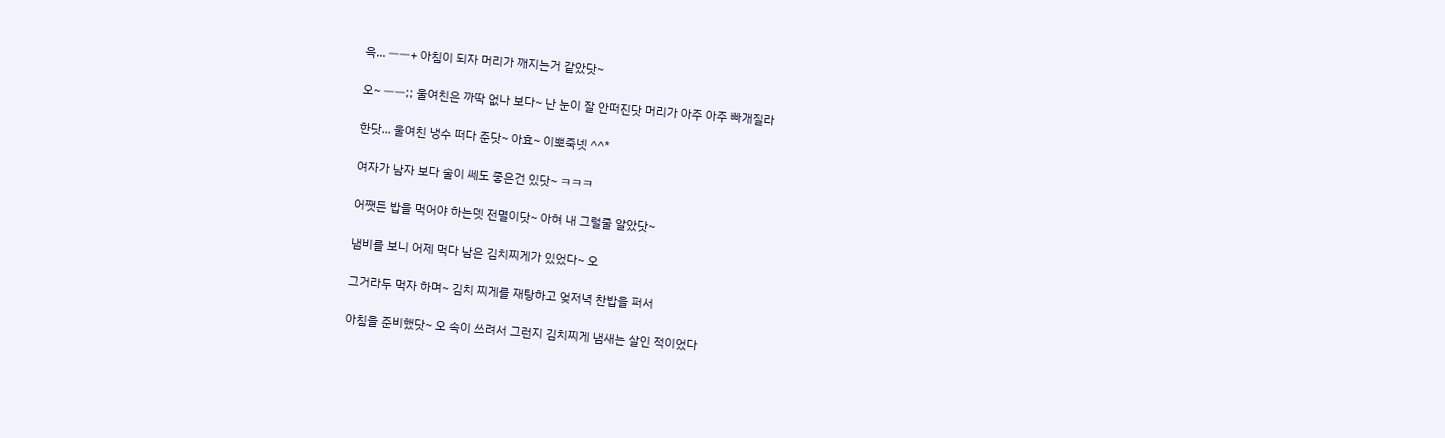윽... ㅡㅡ+ 아침이 되자 머리가 깨지는거 같았닷~

오~ ㅡㅡ;; 울여친은 까딱 없나 보다~ 난 눈이 잘 안떠진닷 머리가 아주 아주 빠개질라

한닷... 울여친 냉수 떠다 준닷~ 아효~ 이뽀죽넷 ^^*

여자가 남자 보다 술이 쎄도 좋은건 있닷~ ㅋㅋㅋ

어쨋든 밥을 먹어야 하는뎃 전멸이닷~ 아혀 내 그럴줄 알았닷~

냄비를 보니 어제 먹다 남은 김치찌게가 있었다~ 오

그거라두 먹자 하며~ 김치 찌게를 재탕하고 엊저녁 찬밥을 퍼서

아침을 준비했닷~ 오 속이 쓰려서 그런지 김치찌게 냄새는 살인 적이었다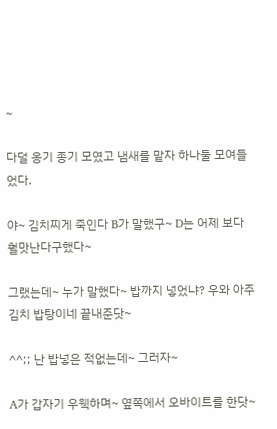~

다덜 옹기 종기 모였고 냄새를 맡자 하나둘 모여들었다.

야~ 김치찌게 죽인다 B가 말했구~ D는 어제 보다 훨맛난다구했다~

그랬는데~ 누가 말했다~ 밥까지 넣었냐? 우와 아주 김치 밥탕이네 끝내준닷~

^^;; 난 밥넣은 적없는데~ 그러자~

A가 갑자기 우웩하며~ 옆쪽에서 오바이트를 한닷~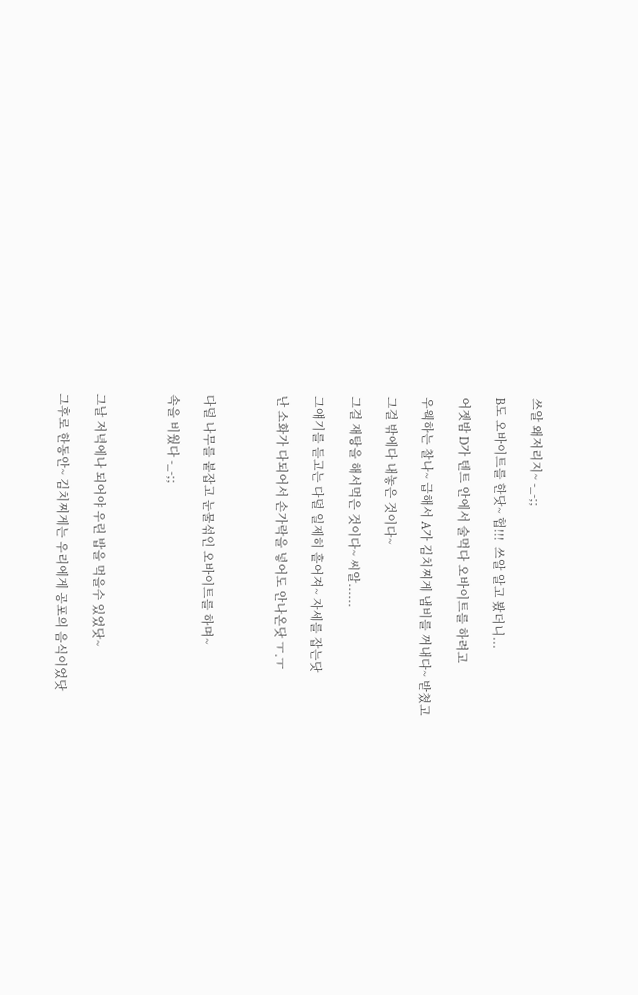쓰알 왜저리지~ -_-;;

B도 오바이트를 한닷~ 헙!!!  쓰알 알고 봤더니...

어젯밤 D가 텐트 안에서 술먹다 오바이트를 하려고

우웩하는 찰나~ 급해서 A가 김치찌게 냄비를 꺼내다~ 받쳤고

그걸 밖에다 내놓은 것이다~

그걸 재탕을 해서먹은 것이다~ 씨알......

그얘기를 듣고는 다덜 일제히 흩어져~ 자세를 잡는닷

난 소화가 다되어서 손가락을 넣어도 안나온닷 ㅜ.ㅜ



다덜 나무를 붙잡고 눈물섞인 오바이트를 하며~

속을 비웠다 -_-;;



그날 저녁에나 되어야 우린 밥을 먹을수 있었닷~

그후로 한동안~ 김치찌게는 우리에게 공포의 음식이었닷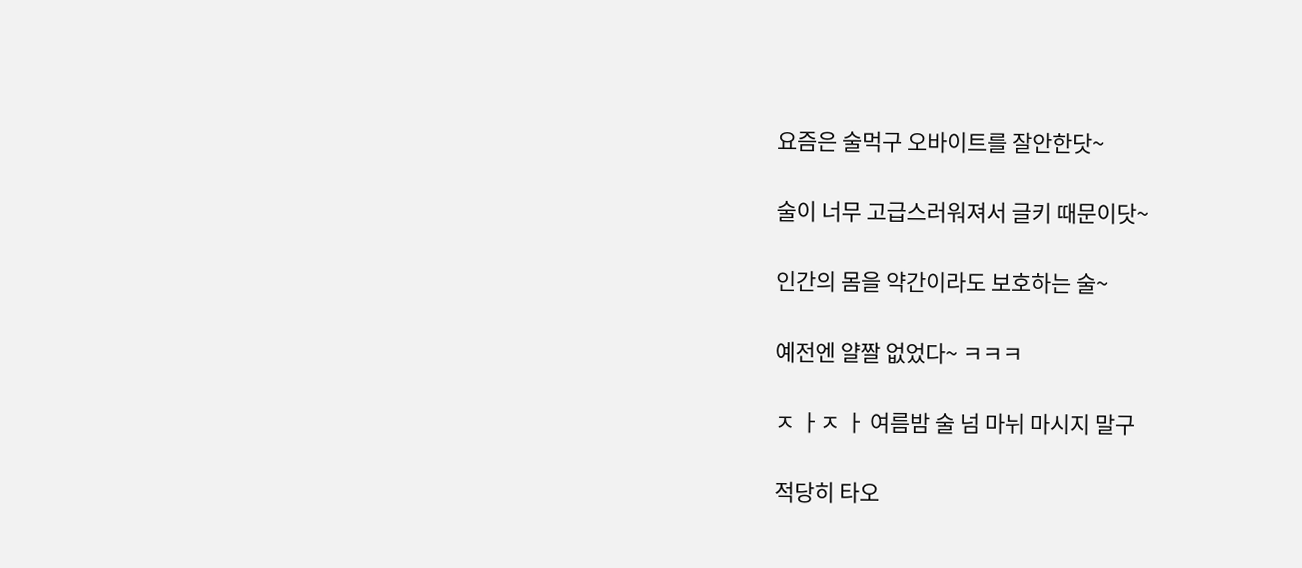요즘은 술먹구 오바이트를 잘안한닷~

술이 너무 고급스러워져서 글키 때문이닷~

인간의 몸을 약간이라도 보호하는 술~

예전엔 얄짤 없었다~ ㅋㅋㅋ

ㅈ ㅏㅈ ㅏ 여름밤 술 넘 마뉘 마시지 말구

적당히 타오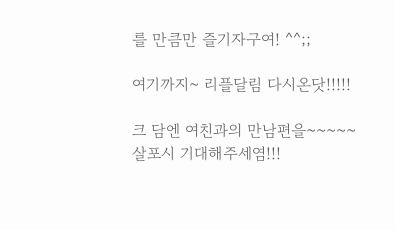를 만큼만 즐기자구여! ^^;;

여기까지~ 리플달림 다시온닷!!!!!

크 담엔 여친과의 만남편을~~~~~ 살포시 기대해주세염!!!